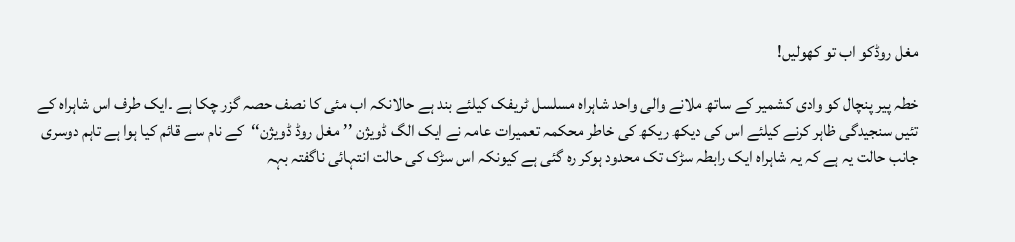مغل روڈکو اب تو کھولیں!

خطہ پیر پنچال کو وادی کشمیر کے ساتھ ملانے والی واحد شاہراہ مسلسل ٹریفک کیلئے بند ہے حالانکہ اب مئی کا نصف حصہ گزر چکا ہے ۔ایک طرف اس شاہراہ کے تئیں سنجیدگی ظاہر کرنے کیلئے اس کی دیکھ ریکھ کی خاطر محکمہ تعمیرات عامہ نے ایک الگ ڈویژن ’’مغل روڈ ڈویژن‘‘کے نام سے قائم کیا ہوا ہے تاہم دوسری جانب حالت یہ ہے کہ یہ شاہراہ ایک رابطہ سڑک تک محدود ہوکر رہ گئی ہے کیونکہ اس سڑک کی حالت انتہائی ناگفتہ بہہ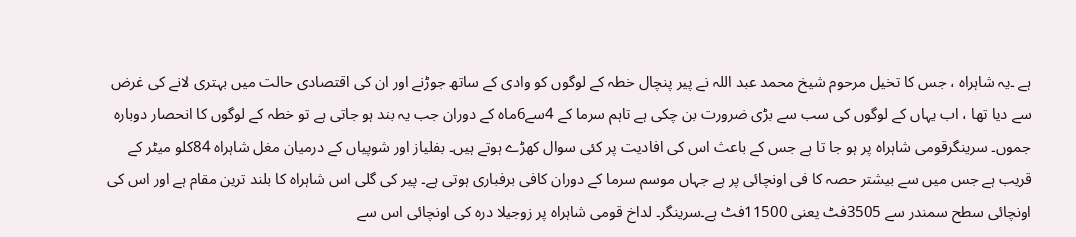ہے ۔یہ شاہراہ ، جس کا تخیل مرحوم شیخ محمد عبد اللہ نے پیر پنچال خطہ کے لوگوں کو وادی کے ساتھ جوڑنے اور ان کی اقتصادی حالت میں بہتری لانے کی غرض سے دیا تھا ، اب یہاں کے لوگوں کی سب سے بڑی ضرورت بن چکی ہے تاہم سرما کے 4سے6ماہ کے دوران جب یہ بند ہو جاتی ہے تو خطہ کے لوگوں کا انحصار دوبارہ جموں۔ سرینگرقومی شاہراہ پر ہو جا تا ہے جس کے باعث اس کی افادیت پر کئی سوال کھڑے ہوتے ہیں۔ بفلیاز اور شوپیاں کے درمیان مغل شاہراہ 84کلو میٹر کے قریب ہے جس میں سے بیشتر حصہ کا فی اونچائی پر ہے جہاں موسم سرما کے دوران کافی برفباری ہوتی ہے۔ پیر کی گلی اس شاہراہ کا بلند ترین مقام ہے اور اس کی اونچائی سطح سمندر سے 3505فٹ یعنی 11500فٹ ہے۔سرینگر۔ لداخ قومی شاہراہ پر زوجیلا درہ کی اونچائی اس سے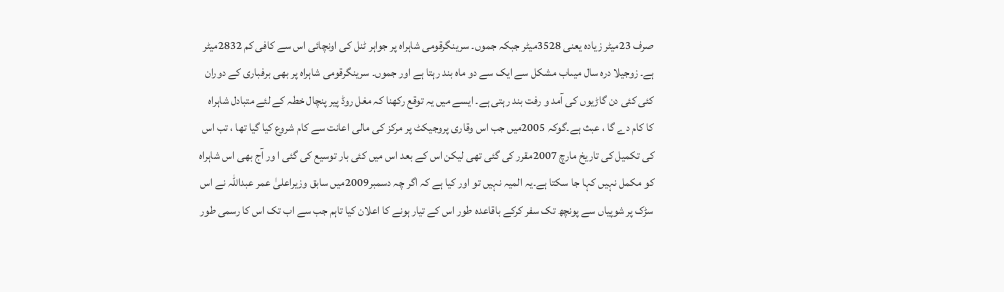صرف 23میٹر زیادہ یعنی 3528میٹر جبکہ جموں۔ سرینگرقومی شاہراہ پر جواہر ٹنل کی اونچائی اس سے کافی کم 2832میٹر ہے۔ زوجیلا درہ سال میںاب مشکل سے ایک سے دو ماہ بند رہتا ہے اور جموں۔ سرینگرقومی شاہراہ پر بھی برفباری کے دوران کئی کئی دن گاڑیوں کی آمد و رفت بند رہتی ہے۔ ایسے میں یہ توقع رکھنا کہ مغل روڈ پیر پنچال خطہ کے لئے متبادل شاہراہ کا کام دے گا ، عبث ہے۔گوکہ 2005میں جب اس وقاری پروجیکٹ پر مرکز کی مالی اعانت سے کام شروع کیا گیا تھا ، تب اس کی تکمیل کی تاریخ مارچ 2007مقرر کی گئی تھی لیکن اس کے بعد اس میں کئی بار توسیع کی گئی ا ور آج بھی اس شاہراہ کو مکمل نہیں کہا جا سکتا ہے۔یہ المیہ نہیں تو اور کیا ہے کہ اگر چہ دسمبر2009میں سابق وزیراعلیٰ عمر عبداللہ نے اس سڑک پر شوپیاں سے پونچھ تک سفر کرکے باقاعدہ طور اس کے تیار ہونے کا اعلان کیا تاہم جب سے اب تک اس کا رسمی طور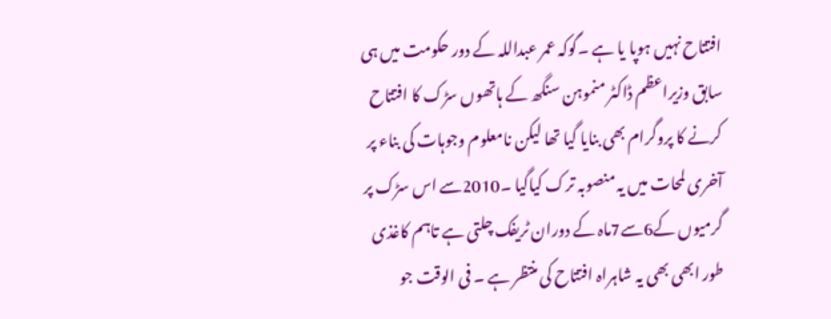افتتاح نہیں ہوپا یا ہے ۔گوکہ عمر عبداللہ کے دور حکومت میں ہی سابق وزیراعظم ڈاکٹر منموہن سنگھ کے ہاتھوں سڑک کا افتتاح کرنے کا پروگرام بھی بنایا گیا تھا لیکن نامعلوم وجوہات کی بناء پر آخری لمحات میں یہ منصوبہ ترک کیاگیا ۔2010سے اس سڑک پر گرمیوں کے6سے7ماہ کے دوران ٹریفک چلتی ہے تاہم کاغذی طور ابھی بھی یہ شاہراہ افتتاح کی منتظر ہے ۔ فی الوقت جو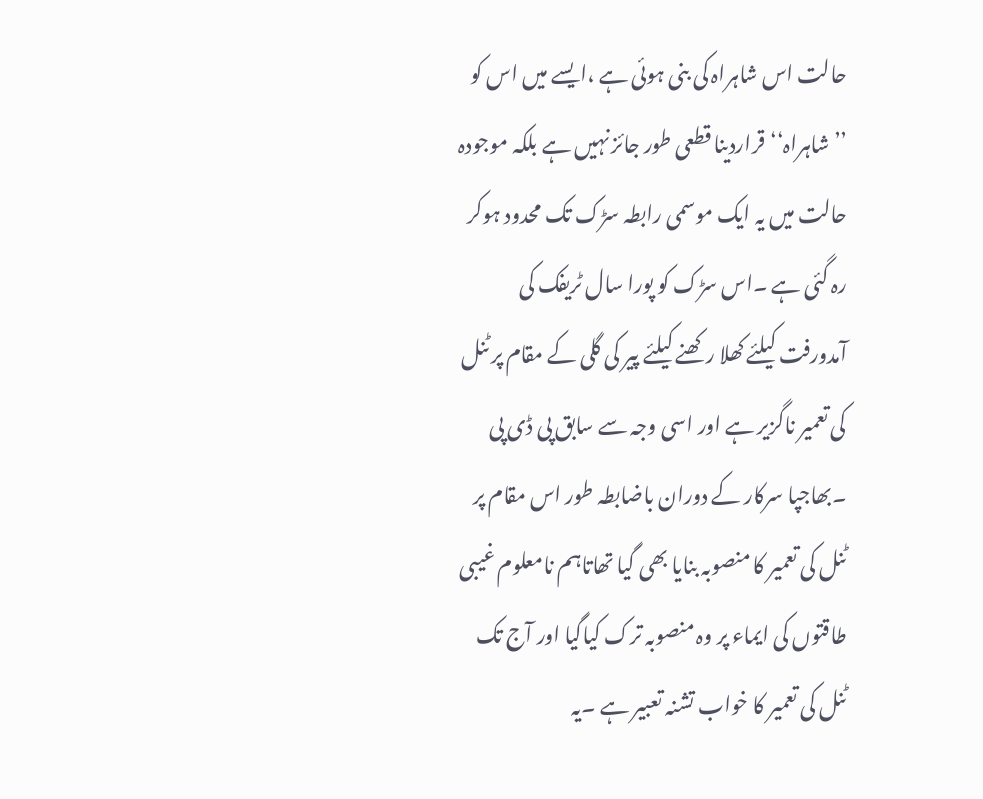حالت اس شاہراہ کی بنی ہوئی ہے ،ایسے میں اس کو ’’شاہراہ‘‘قراردینا قطعی طور جائز نہیں ہے بلکہ موجودہ حالت میں یہ ایک موسمی رابطہ سڑک تک محدود ہوکر رہ گئی ہے ۔اس سڑک کو پورا سال ٹریفک کی آمدورفت کیلئے کھلا رکھنے کیلئے پیر کی گلی کے مقام پر ٹنل کی تعمیر ناگزیر ہے اور اسی وجہ سے سابق پی ڈی پی ۔بھاجپا سرکار کے دوران باضابطہ طور اس مقام پر ٹنل کی تعمیر کا منصوبہ بنایا بھی گیا تھاتاہم نامعلوم غیبی طاقتوں کی ایماء پر وہ منصوبہ ترک کیاگیا اور آج تک ٹنل کی تعمیر کا خواب تشنہ تعبیر ہے ۔یہ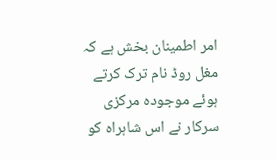امر اطمینان بخش ہے کہ مغل روڈ نام ترک کرتے ہوئے موجودہ مرکزی سرکار نے اس شاہراہ کو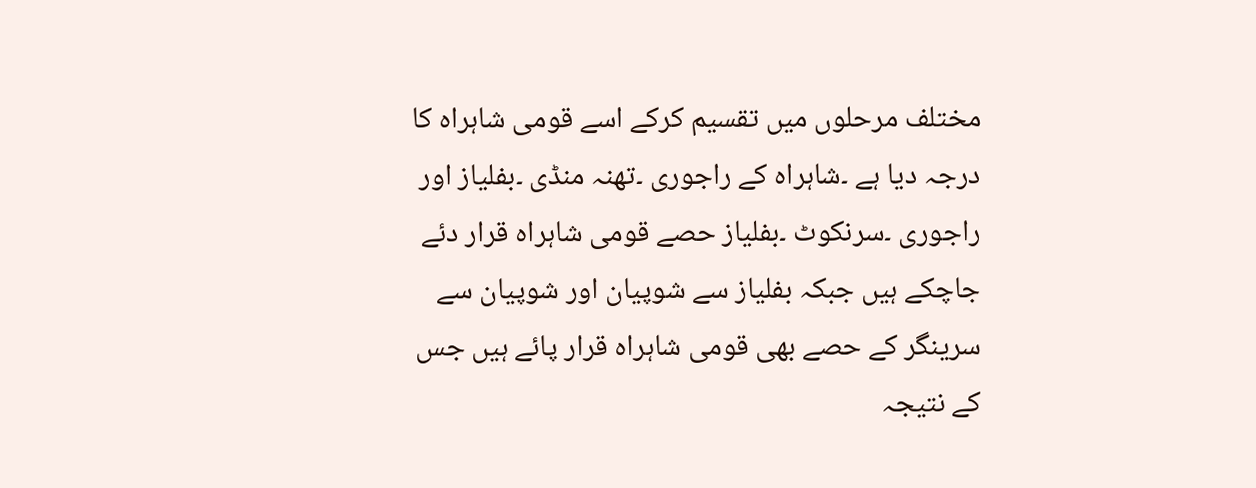مختلف مرحلوں میں تقسیم کرکے اسے قومی شاہراہ کا درجہ دیا ہے ۔شاہراہ کے راجوری ۔تھنہ منڈی ۔بفلیاز اور راجوری ۔سرنکوٹ ۔بفلیاز حصے قومی شاہراہ قرار دئے جاچکے ہیں جبکہ بفلیاز سے شوپیان اور شوپیان سے سرینگر کے حصے بھی قومی شاہراہ قرار پائے ہیں جس کے نتیجہ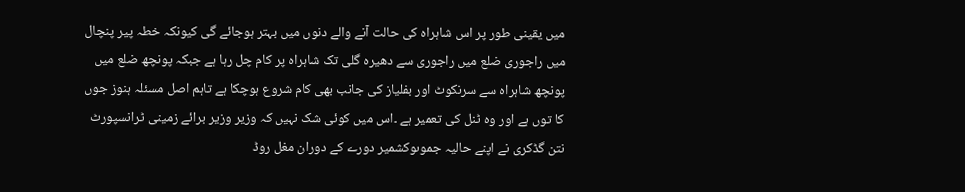میں یقینی طور پر اس شاہراہ کی حالت آنے والے دنوں میں بہتر ہوجائے گی کیونکہ خطہ پیر پنچال میں راجوری ضلع میں راجوری سے دھیرہ گلی تک شاہراہ پر کام چل رہا ہے جبکہ پونچھ ضلع میں پونچھ شاہراہ سے سرنکوٹ اور بفلیاز کی جانب بھی کام شروع ہوچکا ہے تاہم اصل مسئلہ ہنوز جوں کا توں ہے اور وہ ٹنل کی تعمیر ہے ۔اس میں کوئی شک نہیں کہ وزیر وزیر برائے زمینی ٹرانسپورٹ نتن گڈکری نے اپنے حالیہ جموںوکشمیر دورے کے دوران مغل روڈ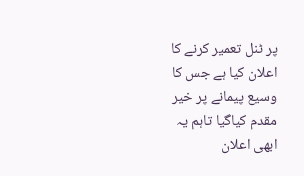پر ٹنل تعمیر کرنے کا اعلان کیا ہے جس کا وسیع پیمانے پر خیر مقدم کیاگیا تاہم یہ ابھی اعلان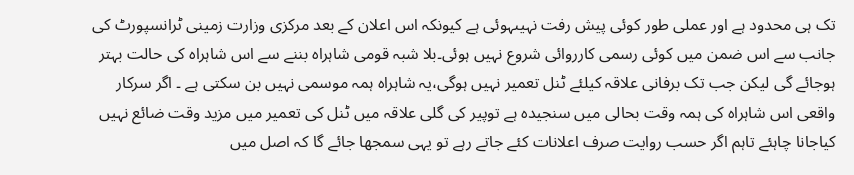تک ہی محدود ہے اور عملی طور کوئی پیش رفت نہیںہوئی ہے کیونکہ اس اعلان کے بعد مرکزی وزارت زمینی ٹرانسپورٹ کی جانب سے اس ضمن میں کوئی رسمی کارروائی شروع نہیں ہوئی۔بلا شبہ قومی شاہراہ بننے سے اس شاہراہ کی حالت بہتر ہوجائے گی لیکن جب تک برفانی علاقہ کیلئے ٹنل تعمیر نہیں ہوگی،یہ شاہراہ ہمہ موسمی نہیں بن سکتی ہے ۔ اگر سرکار واقعی اس شاہراہ کی ہمہ وقت بحالی میں سنجیدہ ہے توپیر کی گلی علاقہ میں ٹنل کی تعمیر میں مزید وقت ضائع نہیں کیاجانا چاہئے تاہم اگر حسب روایت صرف اعلانات کئے جاتے رہے تو یہی سمجھا جائے گا کہ اصل میں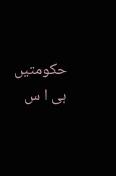حکومتیں ہی ا س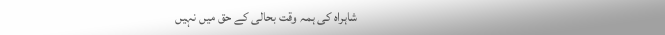شاہراہ کی ہمہ وقت بحالی کے حق میں نہیں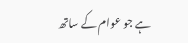ہے جو عوام کے ساتھ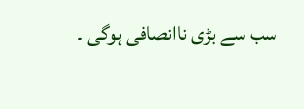سب سے بڑی ناانصافی ہوگی ۔